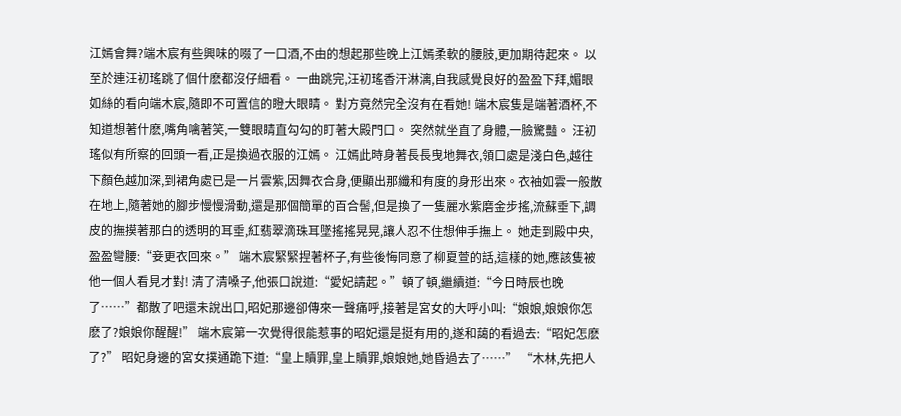江嫣會舞?端木宸有些興味的啜了一口酒,不由的想起那些晚上江嫣柔軟的腰肢,更加期待起來。 以至於連汪初瑤跳了個什麽都沒仔細看。 一曲跳完,汪初瑤香汗淋漓,自我感覺良好的盈盈下拜,媚眼如絲的看向端木宸,隨即不可置信的瞪大眼睛。 對方竟然完全沒有在看她! 端木宸隻是端著酒杯,不知道想著什麽,嘴角噙著笑,一雙眼睛直勾勾的盯著大殿門口。 突然就坐直了身體,一臉驚豔。 汪初瑤似有所察的回頭一看,正是換過衣服的江嫣。 江嫣此時身著長長曳地舞衣,領口處是淺白色,越往下顏色越加深,到裙角處已是一片雲紫,因舞衣合身,便顯出那纖和有度的身形出來。衣袖如雲一般散在地上,隨著她的腳步慢慢滑動,還是那個簡單的百合髻,但是換了一隻麗水紫磨金步搖,流蘇垂下,調皮的撫摸著那白的透明的耳垂,紅翡翠滴珠耳墜搖搖晃晃,讓人忍不住想伸手撫上。 她走到殿中央,盈盈彎腰:“妾更衣回來。” 端木宸緊緊捏著杯子,有些後悔同意了柳夏萱的話,這樣的她,應該隻被他一個人看見才對! 清了清嗓子,他張口說道:“愛妃請起。”頓了頓,繼續道:“今日時辰也晚了……”都散了吧還未說出口,昭妃那邊卻傳來一聲痛呼,接著是宮女的大呼小叫:“娘娘,娘娘你怎麽了?娘娘你醒醒!” 端木宸第一次覺得很能惹事的昭妃還是挺有用的,遂和藹的看過去:“昭妃怎麽了?” 昭妃身邊的宮女撲通跪下道:“皇上贖罪,皇上贖罪,娘娘她,她昏過去了……” “木林,先把人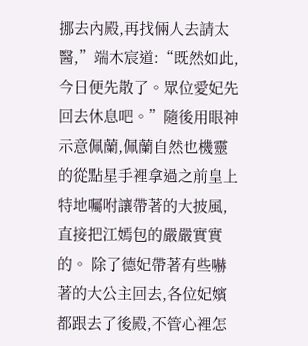挪去內殿,再找倆人去請太醫,”端木宸道:“既然如此,今日便先散了。眾位愛妃先回去休息吧。”隨後用眼神示意佩蘭,佩蘭自然也機靈的從點星手裡拿過之前皇上特地囑咐讓帶著的大披風,直接把江嫣包的嚴嚴實實的。 除了德妃帶著有些嚇著的大公主回去,各位妃嬪都跟去了後殿,不管心裡怎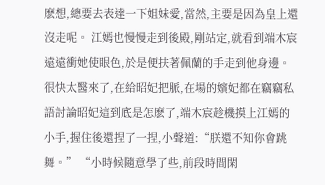麽想,總要去表達一下姐妹愛,當然,主要是因為皇上還沒走呢。 江嫣也慢慢走到後殿,剛站定,就看到端木宸遠遠衝她使眼色,於是便扶著佩蘭的手走到他身邊。 很快太醫來了,在給昭妃把脈,在場的嬪妃都在竊竊私語討論昭妃這到底是怎麽了,端木宸趁機摸上江嫣的小手,握住後還捏了一捏,小聲道:“朕還不知你會跳舞。” “小時候隨意學了些,前段時間閑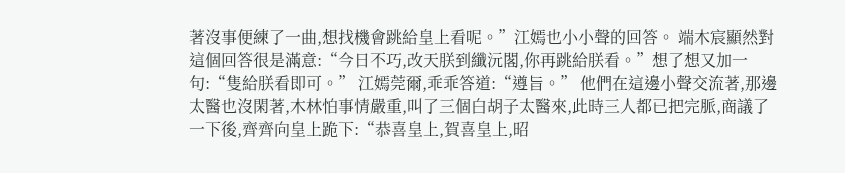著沒事便練了一曲,想找機會跳給皇上看呢。”江嫣也小小聲的回答。 端木宸顯然對這個回答很是滿意:“今日不巧,改天朕到纖沅閣,你再跳給朕看。”想了想又加一句:“隻給朕看即可。” 江嫣莞爾,乖乖答道:“遵旨。” 他們在這邊小聲交流著,那邊太醫也沒閑著,木林怕事情嚴重,叫了三個白胡子太醫來,此時三人都已把完脈,商議了一下後,齊齊向皇上跪下:“恭喜皇上,賀喜皇上,昭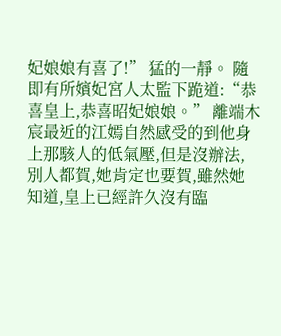妃娘娘有喜了!” 猛的一靜。 隨即有所嬪妃宮人太監下跪道:“恭喜皇上,恭喜昭妃娘娘。” 離端木宸最近的江嫣自然感受的到他身上那駭人的低氣壓,但是沒辦法,別人都賀,她肯定也要賀,雖然她知道,皇上已經許久沒有臨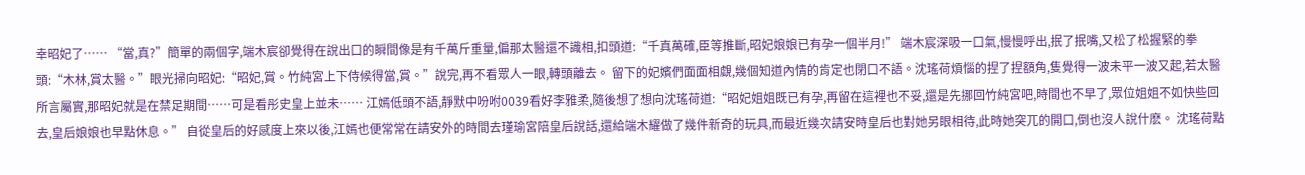幸昭妃了…… “當,真?”簡單的兩個字,端木宸卻覺得在說出口的瞬間像是有千萬斤重量,偏那太醫還不識相,扣頭道:“千真萬確,臣等推斷,昭妃娘娘已有孕一個半月!” 端木宸深吸一口氣,慢慢呼出,抿了抿嘴,又松了松握緊的拳頭:“木林,賞太醫。”眼光掃向昭妃:“昭妃,賞。竹純宮上下侍候得當,賞。”說完,再不看眾人一眼,轉頭離去。 留下的妃嬪們面面相覷,幾個知道內情的肯定也閉口不語。沈瑤荷煩惱的捏了捏額角,隻覺得一波未平一波又起,若太醫所言屬實,那昭妃就是在禁足期間……可是看彤史皇上並未…… 江嫣低頭不語,靜默中吩咐0039看好李雅柔,隨後想了想向沈瑤荷道:“昭妃姐姐既已有孕,再留在這裡也不妥,還是先挪回竹純宮吧,時間也不早了,眾位姐姐不如快些回去,皇后娘娘也早點休息。” 自從皇后的好感度上來以後,江嫣也便常常在請安外的時間去瑾瑜宮陪皇后說話,還給端木耀做了幾件新奇的玩具,而最近幾次請安時皇后也對她另眼相待,此時她突兀的開口,倒也沒人說什麽。 沈瑤荷點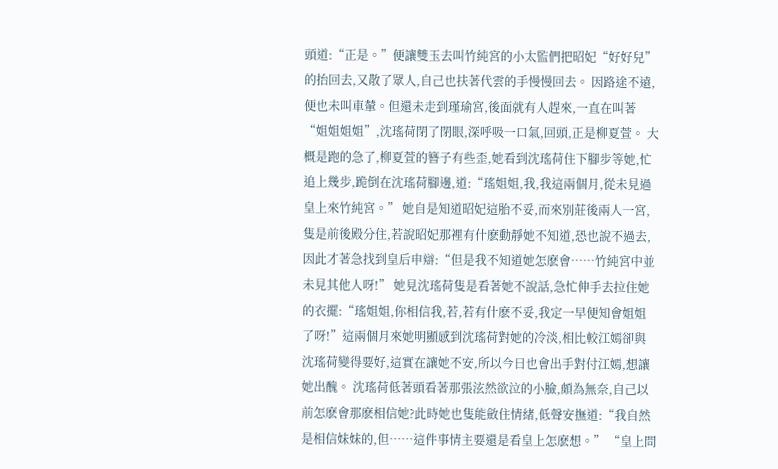頭道:“正是。”便讓雙玉去叫竹純宮的小太監們把昭妃“好好兒”的抬回去,又散了眾人,自己也扶著代雲的手慢慢回去。 因路途不遠,便也未叫車輦。但還未走到瑾瑜宮,後面就有人趕來,一直在叫著“姐姐姐姐”,沈瑤荷閉了閉眼,深呼吸一口氣,回頭,正是柳夏萱。 大概是跑的急了,柳夏萱的簪子有些歪,她看到沈瑤荷住下腳步等她,忙追上幾步,跪倒在沈瑤荷腳邊,道:“瑤姐姐,我,我這兩個月,從未見過皇上來竹純宮。” 她自是知道昭妃這胎不妥,而來別莊後兩人一宮,隻是前後殿分住,若說昭妃那裡有什麽動靜她不知道,恐也說不過去,因此才著急找到皇后申辯:“但是我不知道她怎麽會……竹純宮中並未見其他人呀!” 她見沈瑤荷隻是看著她不說話,急忙伸手去拉住她的衣擺:“瑤姐姐,你相信我,若,若有什麽不妥,我定一早便知會姐姐了呀!”這兩個月來她明顯感到沈瑤荷對她的冷淡,相比較江嫣卻與沈瑤荷變得要好,這實在讓她不安,所以今日也會出手對付江嫣,想讓她出醜。 沈瑤荷低著頭看著那張泫然欲泣的小臉,頗為無奈,自己以前怎麽會那麽相信她?此時她也隻能斂住情緒,低聲安撫道:“我自然是相信妹妹的,但……這件事情主要還是看皇上怎麽想。” “皇上問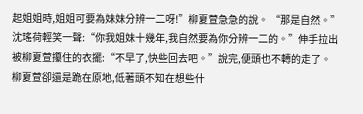起姐姐時,姐姐可要為妹妹分辨一二呀!”柳夏萱急急的說。 “那是自然。”沈瑤荷輕笑一聲:“你我姐妹十幾年,我自然要為你分辨一二的。”伸手拉出被柳夏萱攥住的衣擺:“不早了,快些回去吧。”說完,便頭也不轉的走了。 柳夏萱卻還是跪在原地,低著頭不知在想些什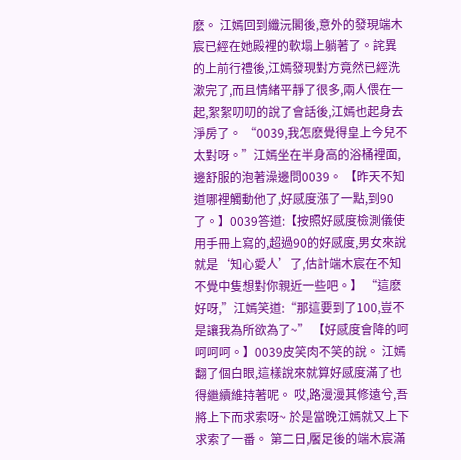麽。 江嫣回到纖沅閣後,意外的發現端木宸已經在她殿裡的軟塌上躺著了。詫異的上前行禮後,江嫣發現對方竟然已經洗漱完了,而且情緒平靜了很多,兩人偎在一起,絮絮叨叨的說了會話後,江嫣也起身去淨房了。 “0039,我怎麽覺得皇上今兒不太對呀。”江嫣坐在半身高的浴桶裡面,邊舒服的泡著澡邊問0039。 【昨天不知道哪裡觸動他了,好感度漲了一點,到90了。】0039答道:【按照好感度檢測儀使用手冊上寫的,超過90的好感度,男女來說就是‘知心愛人’了,估計端木宸在不知不覺中隻想對你親近一些吧。】 “這麽好呀,”江嫣笑道:“那這要到了100,豈不是讓我為所欲為了~” 【好感度會降的呵呵呵呵。】0039皮笑肉不笑的說。 江嫣翻了個白眼,這樣說來就算好感度滿了也得繼續維持著呢。 哎,路漫漫其修遠兮,吾將上下而求索呀~ 於是當晚江嫣就又上下求索了一番。 第二日,饜足後的端木宸滿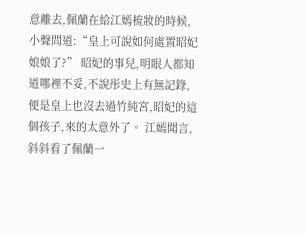意離去,佩蘭在給江嫣梳妝的時候,小聲問道:“皇上可說如何處置昭妃娘娘了?” 昭妃的事兒,明眼人都知道哪裡不妥,不說彤史上有無記錄,便是皇上也沒去過竹純宮,昭妃的這個孩子,來的太意外了。 江嫣聞言,斜斜看了佩蘭一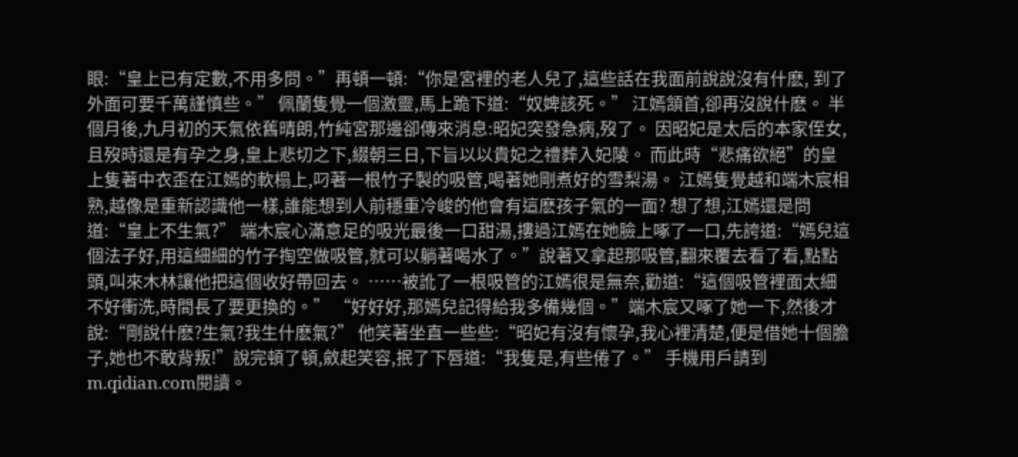眼:“皇上已有定數,不用多問。”再頓一頓:“你是宮裡的老人兒了,這些話在我面前說說沒有什麽, 到了外面可要千萬謹慎些。” 佩蘭隻覺一個激靈,馬上跪下道:“奴婢該死。” 江嫣頷首,卻再沒說什麽。 半個月後,九月初的天氣依舊晴朗,竹純宮那邊卻傳來消息:昭妃突發急病,歿了。 因昭妃是太后的本家侄女,且歿時還是有孕之身,皇上悲切之下,綴朝三日,下旨以以貴妃之禮葬入妃陵。 而此時“悲痛欲絕”的皇上隻著中衣歪在江嫣的軟榻上,叼著一根竹子製的吸管,喝著她剛煮好的雪梨湯。 江嫣隻覺越和端木宸相熟,越像是重新認識他一樣,誰能想到人前穩重冷峻的他會有這麽孩子氣的一面? 想了想,江嫣還是問道:“皇上不生氣?” 端木宸心滿意足的吸光最後一口甜湯,摟過江嫣在她臉上啄了一口,先誇道:“嫣兒這個法子好,用這細細的竹子掏空做吸管,就可以躺著喝水了。”說著又拿起那吸管,翻來覆去看了看,點點頭,叫來木林讓他把這個收好帶回去。 ……被訛了一根吸管的江嫣很是無奈,勸道:“這個吸管裡面太細不好衝洗,時間長了要更換的。” “好好好,那嫣兒記得給我多備幾個。”端木宸又啄了她一下,然後才說:“剛說什麽?生氣?我生什麽氣?” 他笑著坐直一些些:“昭妃有沒有懷孕,我心裡清楚,便是借她十個膽子,她也不敢背叛!”說完頓了頓,斂起笑容,抿了下唇道:“我隻是,有些倦了。” 手機用戶請到m.qidian.com閱讀。